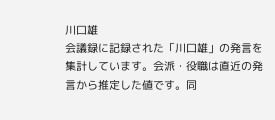川口雄
会議録に記録された「川口雄」の発言を集計しています。会派・役職は直近の発言から推定した値です。同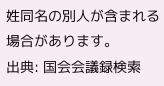姓同名の別人が含まれる場合があります。
出典: 国会会議録検索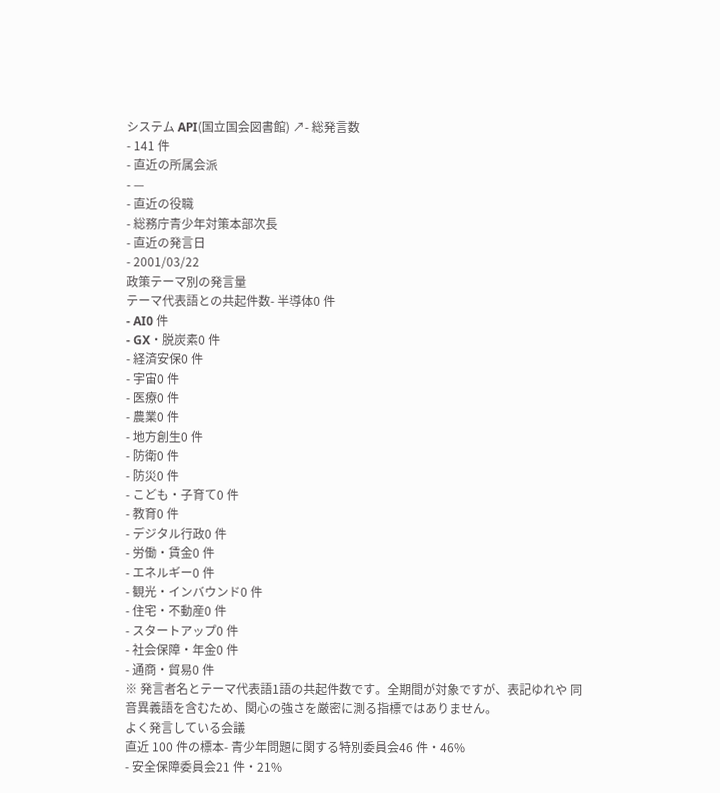システム API(国立国会図書館) ↗- 総発言数
- 141 件
- 直近の所属会派
- —
- 直近の役職
- 総務庁青少年対策本部次長
- 直近の発言日
- 2001/03/22
政策テーマ別の発言量
テーマ代表語との共起件数- 半導体0 件
- AI0 件
- GX・脱炭素0 件
- 経済安保0 件
- 宇宙0 件
- 医療0 件
- 農業0 件
- 地方創生0 件
- 防衛0 件
- 防災0 件
- こども・子育て0 件
- 教育0 件
- デジタル行政0 件
- 労働・賃金0 件
- エネルギー0 件
- 観光・インバウンド0 件
- 住宅・不動産0 件
- スタートアップ0 件
- 社会保障・年金0 件
- 通商・貿易0 件
※ 発言者名とテーマ代表語1語の共起件数です。全期間が対象ですが、表記ゆれや 同音異義語を含むため、関心の強さを厳密に測る指標ではありません。
よく発言している会議
直近 100 件の標本- 青少年問題に関する特別委員会46 件・46%
- 安全保障委員会21 件・21%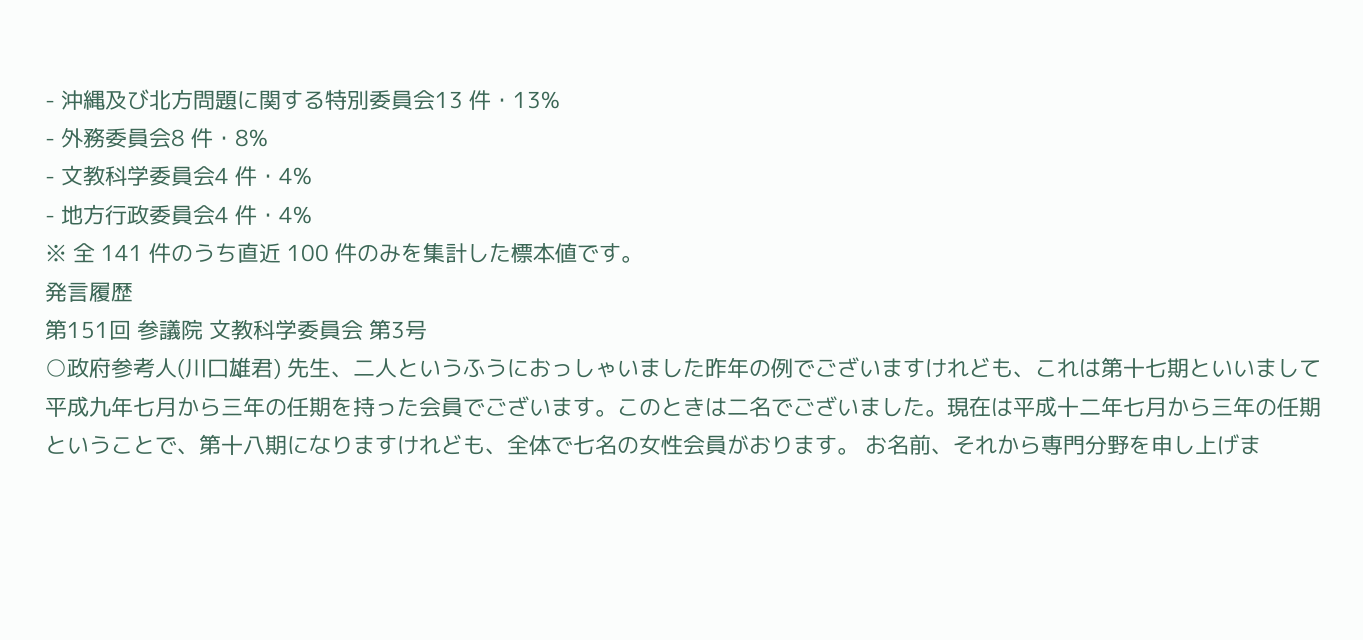- 沖縄及び北方問題に関する特別委員会13 件・13%
- 外務委員会8 件・8%
- 文教科学委員会4 件・4%
- 地方行政委員会4 件・4%
※ 全 141 件のうち直近 100 件のみを集計した標本値です。
発言履歴
第151回 参議院 文教科学委員会 第3号
○政府参考人(川口雄君) 先生、二人というふうにおっしゃいました昨年の例でございますけれども、これは第十七期といいまして平成九年七月から三年の任期を持った会員でございます。このときは二名でございました。現在は平成十二年七月から三年の任期ということで、第十八期になりますけれども、全体で七名の女性会員がおります。 お名前、それから専門分野を申し上げま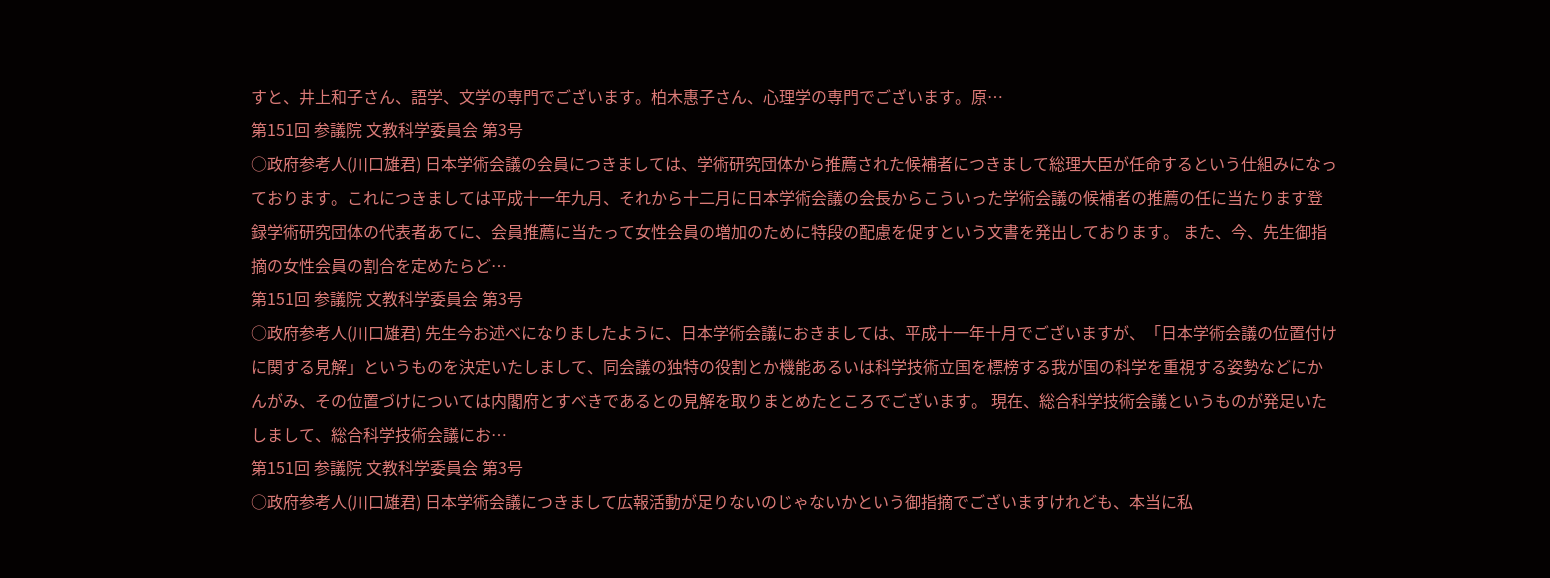すと、井上和子さん、語学、文学の専門でございます。柏木惠子さん、心理学の専門でございます。原…
第151回 参議院 文教科学委員会 第3号
○政府参考人(川口雄君) 日本学術会議の会員につきましては、学術研究団体から推薦された候補者につきまして総理大臣が任命するという仕組みになっております。これにつきましては平成十一年九月、それから十二月に日本学術会議の会長からこういった学術会議の候補者の推薦の任に当たります登録学術研究団体の代表者あてに、会員推薦に当たって女性会員の増加のために特段の配慮を促すという文書を発出しております。 また、今、先生御指摘の女性会員の割合を定めたらど…
第151回 参議院 文教科学委員会 第3号
○政府参考人(川口雄君) 先生今お述べになりましたように、日本学術会議におきましては、平成十一年十月でございますが、「日本学術会議の位置付けに関する見解」というものを決定いたしまして、同会議の独特の役割とか機能あるいは科学技術立国を標榜する我が国の科学を重視する姿勢などにかんがみ、その位置づけについては内閣府とすべきであるとの見解を取りまとめたところでございます。 現在、総合科学技術会議というものが発足いたしまして、総合科学技術会議にお…
第151回 参議院 文教科学委員会 第3号
○政府参考人(川口雄君) 日本学術会議につきまして広報活動が足りないのじゃないかという御指摘でございますけれども、本当に私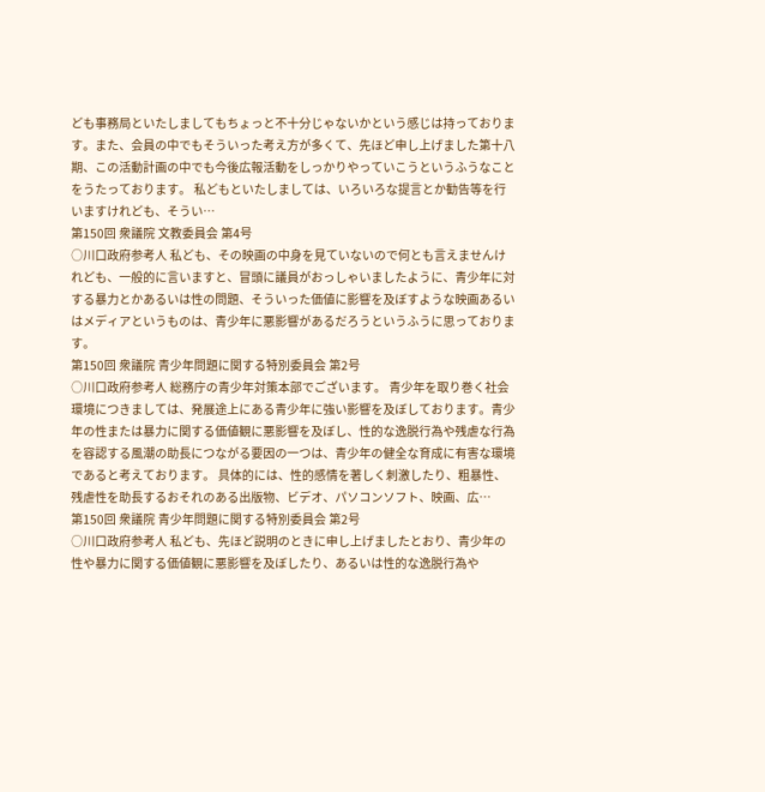ども事務局といたしましてもちょっと不十分じゃないかという感じは持っております。また、会員の中でもそういった考え方が多くて、先ほど申し上げました第十八期、この活動計画の中でも今後広報活動をしっかりやっていこうというふうなことをうたっております。 私どもといたしましては、いろいろな提言とか勧告等を行いますけれども、そうい…
第150回 衆議院 文教委員会 第4号
○川口政府参考人 私ども、その映画の中身を見ていないので何とも言えませんけれども、一般的に言いますと、冒頭に議員がおっしゃいましたように、青少年に対する暴力とかあるいは性の問題、そういった価値に影響を及ぼすような映画あるいはメディアというものは、青少年に悪影響があるだろうというふうに思っております。
第150回 衆議院 青少年問題に関する特別委員会 第2号
○川口政府参考人 総務庁の青少年対策本部でございます。 青少年を取り巻く社会環境につきましては、発展途上にある青少年に強い影響を及ぼしております。青少年の性または暴力に関する価値観に悪影響を及ぼし、性的な逸脱行為や残虐な行為を容認する風潮の助長につながる要因の一つは、青少年の健全な育成に有害な環境であると考えております。 具体的には、性的感情を著しく刺激したり、粗暴性、残虐性を助長するおそれのある出版物、ビデオ、パソコンソフト、映画、広…
第150回 衆議院 青少年問題に関する特別委員会 第2号
○川口政府参考人 私ども、先ほど説明のときに申し上げましたとおり、青少年の性や暴力に関する価値観に悪影響を及ぼしたり、あるいは性的な逸脱行為や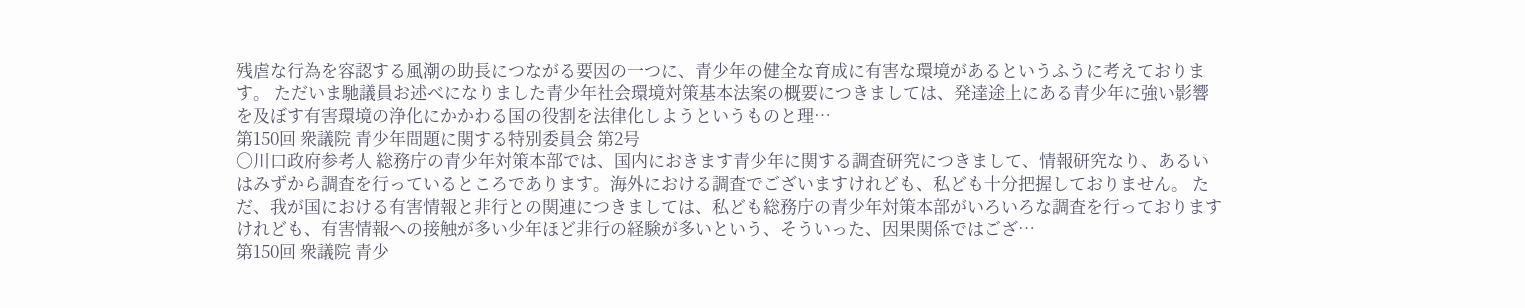残虐な行為を容認する風潮の助長につながる要因の一つに、青少年の健全な育成に有害な環境があるというふうに考えております。 ただいま馳議員お述べになりました青少年社会環境対策基本法案の概要につきましては、発達途上にある青少年に強い影響を及ぼす有害環境の浄化にかかわる国の役割を法律化しようというものと理…
第150回 衆議院 青少年問題に関する特別委員会 第2号
○川口政府参考人 総務庁の青少年対策本部では、国内におきます青少年に関する調査研究につきまして、情報研究なり、あるいはみずから調査を行っているところであります。海外における調査でございますけれども、私ども十分把握しておりません。 ただ、我が国における有害情報と非行との関連につきましては、私ども総務庁の青少年対策本部がいろいろな調査を行っておりますけれども、有害情報への接触が多い少年ほど非行の経験が多いという、そういった、因果関係ではござ…
第150回 衆議院 青少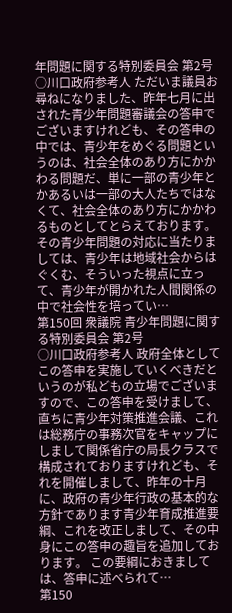年問題に関する特別委員会 第2号
○川口政府参考人 ただいま議員お尋ねになりました、昨年七月に出された青少年問題審議会の答申でございますけれども、その答申の中では、青少年をめぐる問題というのは、社会全体のあり方にかかわる問題だ、単に一部の青少年とかあるいは一部の大人たちではなくて、社会全体のあり方にかかわるものとしてとらえております。その青少年問題の対応に当たりましては、青少年は地域社会からはぐくむ、そういった視点に立って、青少年が開かれた人間関係の中で社会性を培ってい…
第150回 衆議院 青少年問題に関する特別委員会 第2号
○川口政府参考人 政府全体としてこの答申を実施していくべきだというのが私どもの立場でございますので、この答申を受けまして、直ちに青少年対策推進会議、これは総務庁の事務次官をキャップにしまして関係省庁の局長クラスで構成されておりますけれども、それを開催しまして、昨年の十月に、政府の青少年行政の基本的な方針であります青少年育成推進要綱、これを改正しまして、その中身にこの答申の趣旨を追加しております。 この要綱におきましては、答申に述べられて…
第150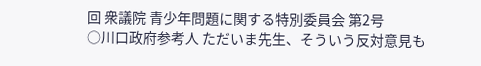回 衆議院 青少年問題に関する特別委員会 第2号
○川口政府参考人 ただいま先生、そういう反対意見も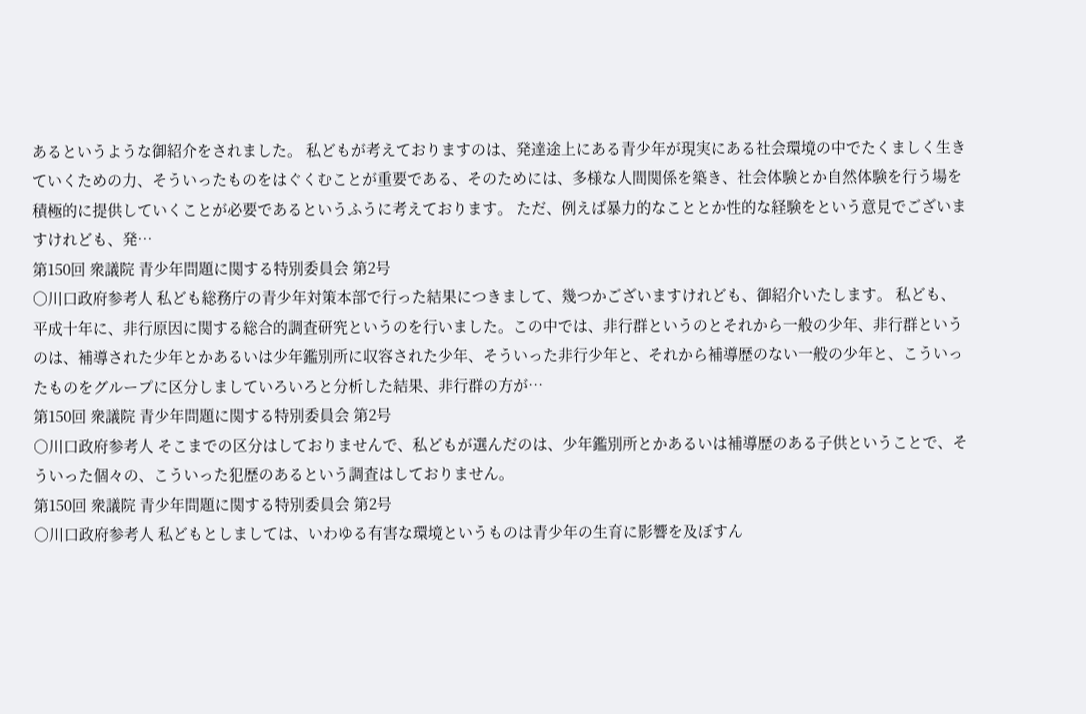あるというような御紹介をされました。 私どもが考えておりますのは、発達途上にある青少年が現実にある社会環境の中でたくましく生きていくための力、そういったものをはぐくむことが重要である、そのためには、多様な人間関係を築き、社会体験とか自然体験を行う場を積極的に提供していくことが必要であるというふうに考えております。 ただ、例えば暴力的なこととか性的な経験をという意見でございますけれども、発…
第150回 衆議院 青少年問題に関する特別委員会 第2号
○川口政府参考人 私ども総務庁の青少年対策本部で行った結果につきまして、幾つかございますけれども、御紹介いたします。 私ども、平成十年に、非行原因に関する総合的調査研究というのを行いました。この中では、非行群というのとそれから一般の少年、非行群というのは、補導された少年とかあるいは少年鑑別所に収容された少年、そういった非行少年と、それから補導歴のない一般の少年と、こういったものをグループに区分しましていろいろと分析した結果、非行群の方が…
第150回 衆議院 青少年問題に関する特別委員会 第2号
○川口政府参考人 そこまでの区分はしておりませんで、私どもが選んだのは、少年鑑別所とかあるいは補導歴のある子供ということで、そういった個々の、こういった犯歴のあるという調査はしておりません。
第150回 衆議院 青少年問題に関する特別委員会 第2号
○川口政府参考人 私どもとしましては、いわゆる有害な環境というものは青少年の生育に影響を及ぼすん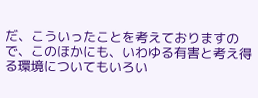だ、こういったことを考えておりますので、このほかにも、いわゆる有害と考え得る環境についてもいろい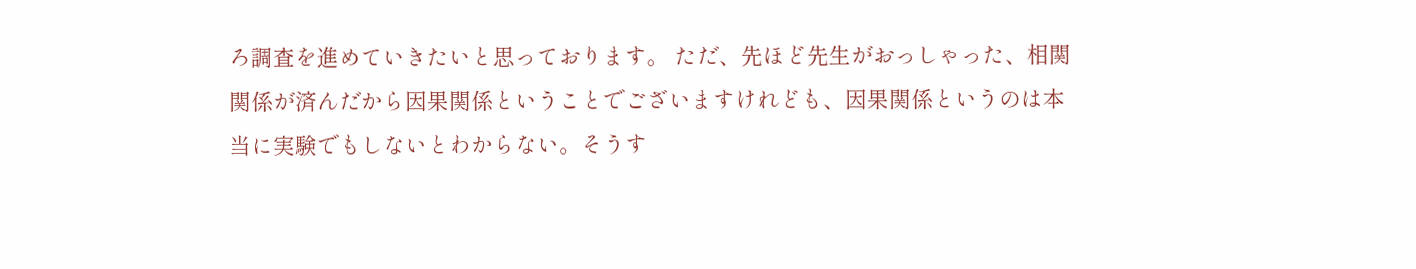ろ調査を進めていきたいと思っております。 ただ、先ほど先生がおっしゃった、相関関係が済んだから因果関係ということでございますけれども、因果関係というのは本当に実験でもしないとわからない。そうす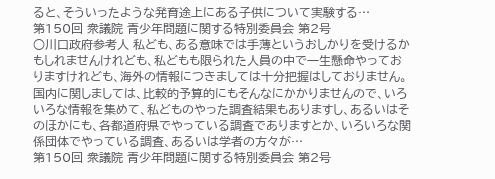ると、そういったような発育途上にある子供について実験する…
第150回 衆議院 青少年問題に関する特別委員会 第2号
○川口政府参考人 私ども、ある意味では手薄というおしかりを受けるかもしれませんけれども、私どもも限られた人員の中で一生懸命やっておりますけれども、海外の情報につきましては十分把握はしておりません。 国内に関しましては、比較的予算的にもそんなにかかりませんので、いろいろな情報を集めて、私どものやった調査結果もありますし、あるいはそのほかにも、各都道府県でやっている調査でありますとか、いろいろな関係団体でやっている調査、あるいは学者の方々が…
第150回 衆議院 青少年問題に関する特別委員会 第2号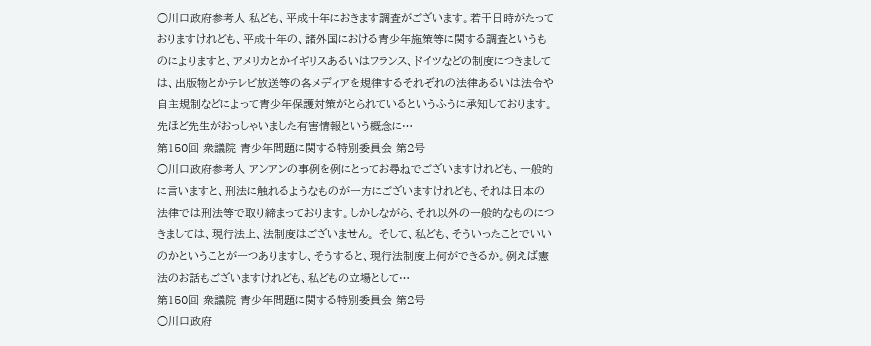○川口政府参考人 私ども、平成十年におきます調査がございます。若干日時がたっておりますけれども、平成十年の、諸外国における青少年施策等に関する調査というものによりますと、アメリカとかイギリスあるいはフランス、ドイツなどの制度につきましては、出版物とかテレビ放送等の各メディアを規律するそれぞれの法律あるいは法令や自主規制などによって青少年保護対策がとられているというふうに承知しております。 先ほど先生がおっしゃいました有害情報という概念に…
第150回 衆議院 青少年問題に関する特別委員会 第2号
○川口政府参考人 アンアンの事例を例にとってお尋ねでございますけれども、一般的に言いますと、刑法に触れるようなものが一方にございますけれども、それは日本の法律では刑法等で取り締まっております。しかしながら、それ以外の一般的なものにつきましては、現行法上、法制度はございません。 そして、私ども、そういったことでいいのかということが一つありますし、そうすると、現行法制度上何ができるか。例えば憲法のお話もございますけれども、私どもの立場として…
第150回 衆議院 青少年問題に関する特別委員会 第2号
○川口政府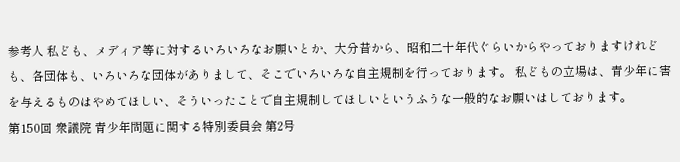参考人 私ども、メディア等に対するいろいろなお願いとか、大分昔から、昭和二十年代ぐらいからやっておりますけれども、各団体も、いろいろな団体がありまして、そこでいろいろな自主規制を行っております。 私どもの立場は、青少年に害を与えるものはやめてほしい、そういったことで自主規制してほしいというふうな一般的なお願いはしております。
第150回 衆議院 青少年問題に関する特別委員会 第2号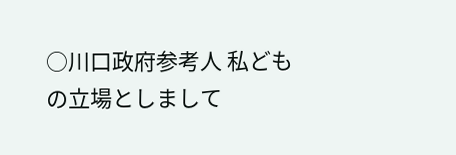○川口政府参考人 私どもの立場としまして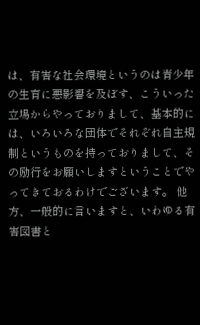は、有害な社会環境というのは青少年の生育に悪影響を及ぼす、こういった立場からやっておりまして、基本的には、いろいろな団体でそれぞれ自主規制というものを持っておりまして、その励行をお願いしますということでやってきておるわけでございます。 他方、一般的に言いますと、いわゆる有害図書と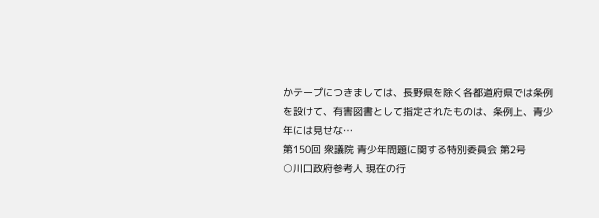かテープにつきましては、長野県を除く各都道府県では条例を設けて、有害図書として指定されたものは、条例上、青少年には見せな…
第150回 衆議院 青少年問題に関する特別委員会 第2号
○川口政府参考人 現在の行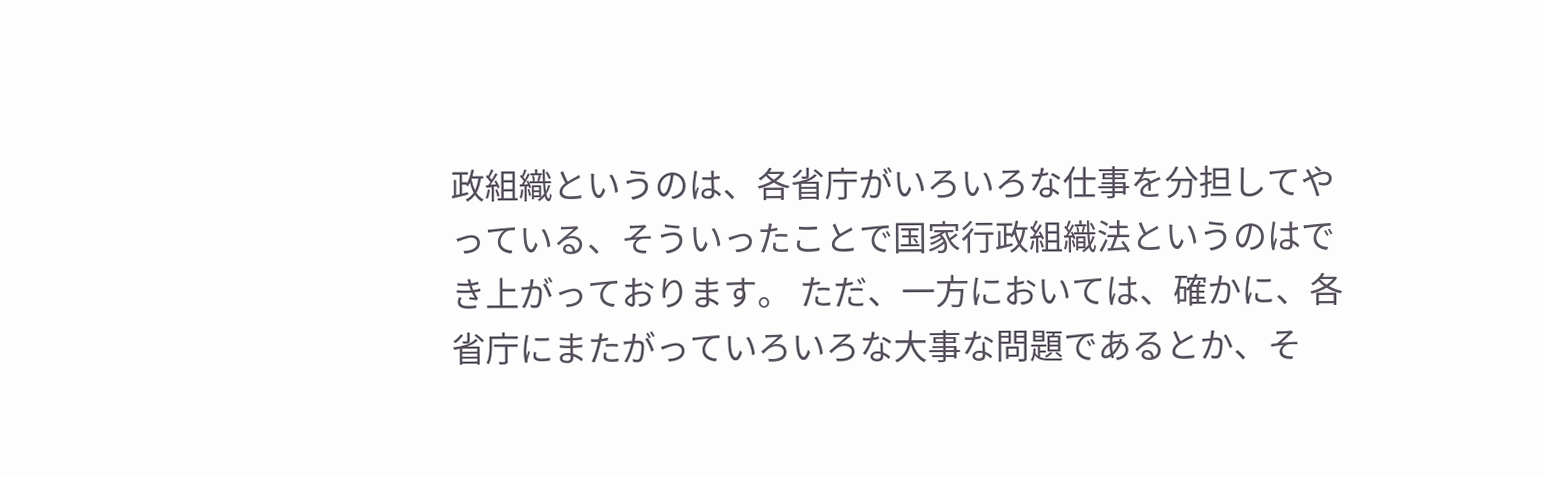政組織というのは、各省庁がいろいろな仕事を分担してやっている、そういったことで国家行政組織法というのはでき上がっております。 ただ、一方においては、確かに、各省庁にまたがっていろいろな大事な問題であるとか、そ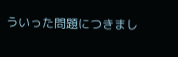ういった問題につきまし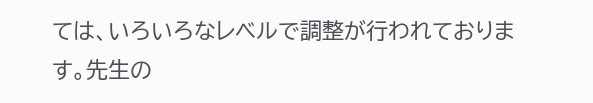ては、いろいろなレベルで調整が行われております。先生の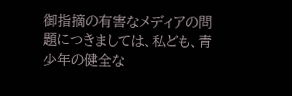御指摘の有害なメディアの問題につきましては、私ども、青少年の健全な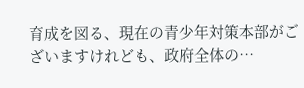育成を図る、現在の青少年対策本部がございますけれども、政府全体の…